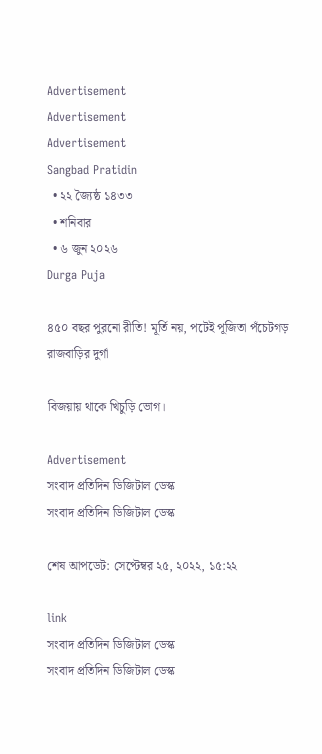Advertisement
Advertisement
Advertisement
Sangbad Pratidin
  • ২২ জ্যৈষ্ঠ ১৪৩৩
  • শনিবার
  • ৬ জুন ২০২৬
Durga Puja

৪৫০ বছর পুরনো রীতি! মূর্তি নয়, পটেই পূজিতা পঁচেটগড় রাজবাড়ির দুর্গা

বিজয়ায় থাকে খিচুড়ি ভোগ।

Advertisement
সংবাদ প্রতিদিন ডিজিটাল ডেস্ক
সংবাদ প্রতিদিন ডিজিটাল ডেস্ক

শেষ আপডেট: সেপ্টেম্বর ২৫, ২০২২, ১৫:২২

link
সংবাদ প্রতিদিন ডিজিটাল ডেস্ক
সংবাদ প্রতিদিন ডিজিটাল ডেস্ক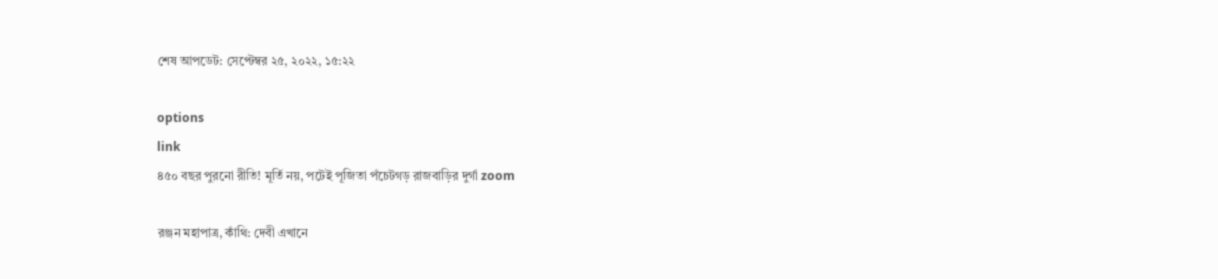শেষ আপডেট: সেপ্টেম্বর ২৫, ২০২২, ১৫:২২

options
link
৪৫০ বছর পুরনো রীতি! মূর্তি নয়, পটেই পূজিতা পঁচেটগড় রাজবাড়ির দুর্গা zoom

রঞ্জন মহাপাত্র, কাঁথি: দেবী এখানে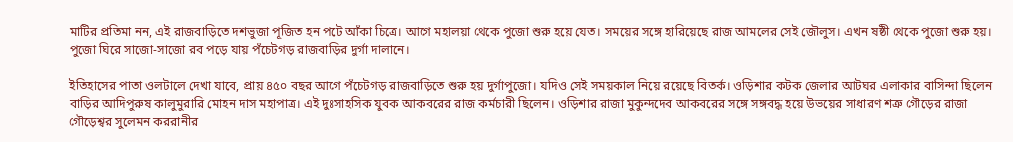মাটির প্রতিমা নন, এই রাজবাড়িতে দশভুজা পূজিত হন পটে আঁকা চিত্রে। আগে মহালয়া থেকে পুজো শুরু হয়ে যেত। সময়ের সঙ্গে হারিয়েছে রাজ আমলের সেই জৌলুস। এখন ষষ্ঠী থেকে পুজো শুরু হয়। পুজো ঘিরে সাজো-সাজো রব পড়ে যায় পঁচেটগড় রাজবাড়ির দুর্গা দালানে।

ইতিহাসের পাতা ওলটালে দেখা যাবে, প্রায় ৪৫০ বছর আগে পঁচেটগড় রাজবাড়িতে শুরু হয় দুর্গাপুজো। যদিও সেই সময়কাল নিয়ে রয়েছে বিতর্ক। ওড়িশার কটক জেলার আটঘর এলাকার বাসিন্দা ছিলেন বাড়ির আদিপুরুষ কালুমুরারি মোহন দাস মহাপাত্র। এই দুঃসাহসিক যুবক আকবরের রাজ কর্মচারী ছিলেন। ওড়িশার রাজা মুকুন্দদেব আকবরের সঙ্গে সঙ্গবদ্ধ হয়ে উভয়ের সাধারণ শত্রু গৌড়ের রাজা গৌড়েশ্বর সুলেমন কররানীর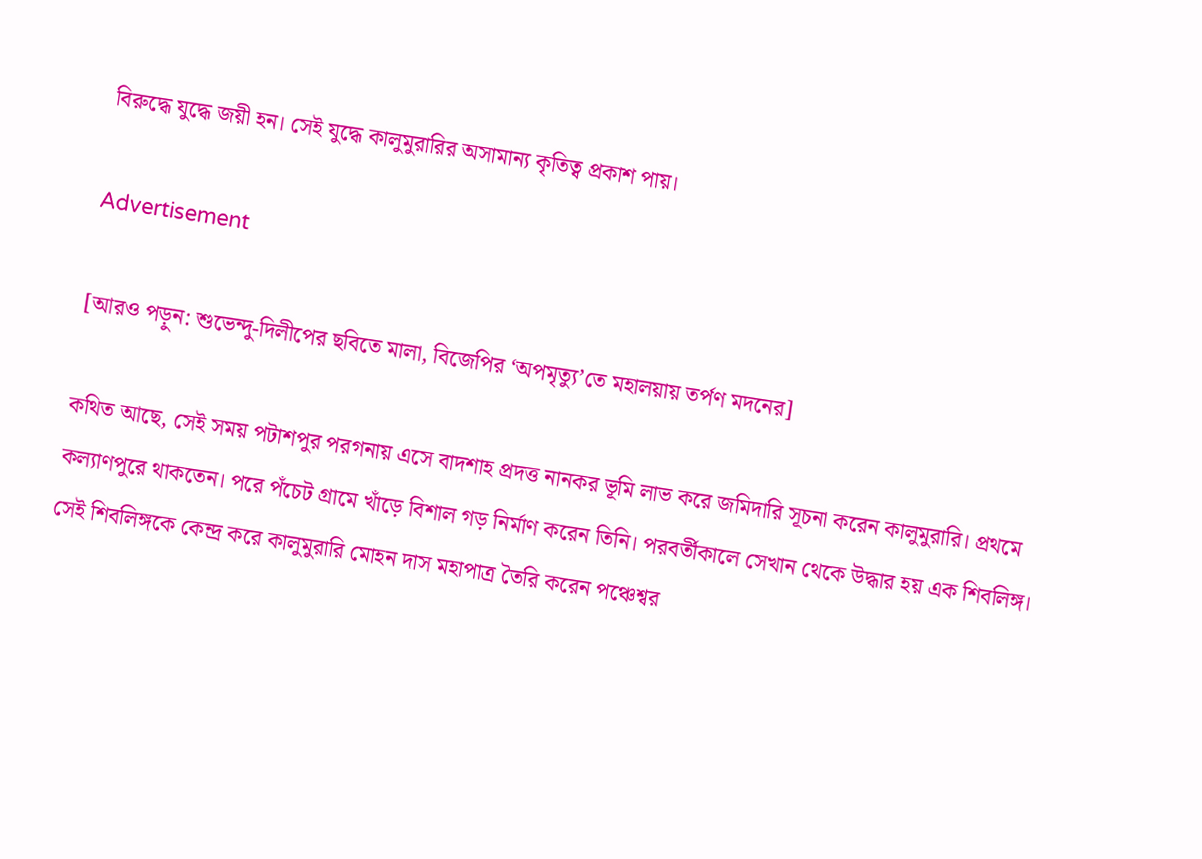বিরুদ্ধে যুদ্ধে জয়ী হন। সেই যুদ্ধে কালুমুরারির অসামান্য কৃতিত্ব প্রকাশ পায়।

Advertisement

[আরও পড়ুন: শুভেন্দু-দিলীপের ছবিতে মালা, বিজেপির ‘অপমৃত্যু’তে মহালয়ায় তর্পণ মদনের]

কথিত আছে, সেই সময় পটাশপুর পরগনায় এসে বাদশাহ প্রদত্ত নানকর ভূমি লাভ করে জমিদারি সূচনা করেন কালুমুরারি। প্রথমে কল্যাণপুরে থাকতেন। পরে পঁচেট গ্রামে খাঁড়ে বিশাল গড় নির্মাণ করেন তিনি। পরবর্তীকালে সেখান থেকে উদ্ধার হয় এক শিবলিঙ্গ। সেই শিবলিঙ্গকে কেন্দ্র করে কালুমুরারি মোহন দাস মহাপাত্র তৈরি করেন পঞ্চেশ্বর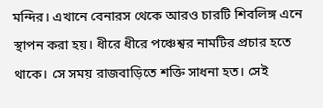মন্দির। এখানে বেনারস থেকে আরও চারটি শিবলিঙ্গ এনে স্থাপন করা হয়। ধীরে ধীরে পঞ্চেশ্বর নামটির প্রচার হতে থাকে। সে সময় রাজবাড়িতে শক্তি সাধনা হত। সেই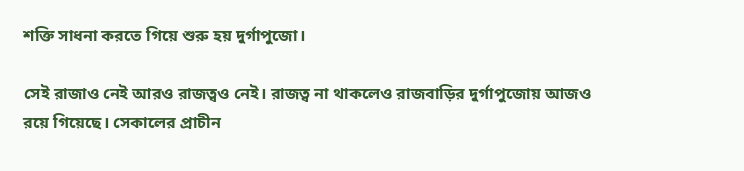শক্তি সাধনা করতে গিয়ে শুরু হয় দুর্গাপুজো।

সেই রাজাও নেই আরও রাজত্বও নেই। রাজত্ব না থাকলেও রাজবাড়ির দুর্গাপুজোয় আজও রয়ে গিয়েছে। সেকালের প্রাচীন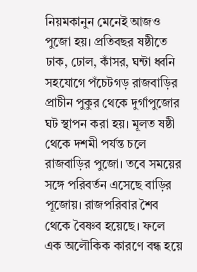নিয়মকানুন মেনেই আজও পুজো হয়। প্রতিবছর ষষ্ঠীতে ঢাক, ঢোল, কাঁসর, ঘন্টা ধ্বনি সহযোগে পঁচেটগড় রাজবাড়ির প্রাচীন পুকুর থেকে দুর্গাপুজোর ঘট স্থাপন করা হয়। মূলত ষষ্ঠী থেকে দশমী পর্যন্ত চলে রাজবাড়ির পুজো। তবে সময়ের সঙ্গে পরিবর্তন এসেছে বাড়ির পূজোয়। রাজপরিবার শৈব থেকে বৈষ্ণব হয়েছে। ফলে এক অলৌকিক কারণে বন্ধ হয়ে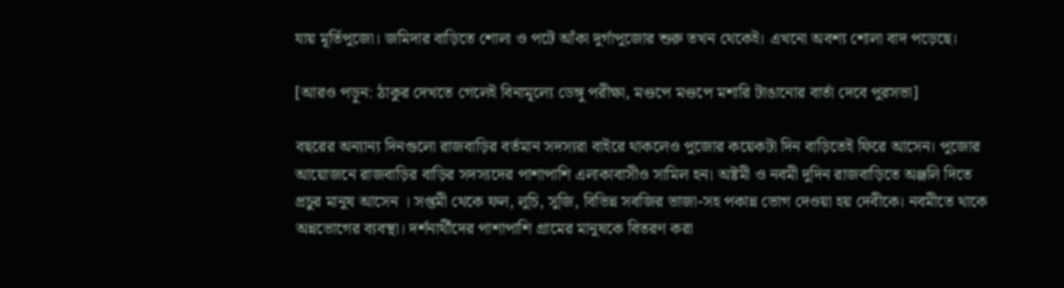যায় মূর্তিপুজো। জমিদার বাড়িতে শোলা ও পটে আঁকা দুর্গাপুজোর শুরু তখন থেকেই। এখনো অবশ্য শোলা বাদ পড়েছে।

[আরও পড়ুন: ঠাকুর দেখতে গেলেই বিনামূল্যে ডেঙ্গু পরীক্ষা, মণ্ডপে মণ্ডপে মশারি টাঙানোর বার্তা দেবে পুরসভা]

বছরের অন্যান্য দিনগুলো রাজবাড়ির বর্তমান সদস্যরা বাইরে থাকলেও পুজোর কয়েকটা দিন বাড়িতেই ফিরে আসেন। পুজোর আয়োজনে রাজবাড়ির বাড়ির সদস্যদের পাশাপাশি এলাকাবাসীও সামিল হন। অষ্টমী ও নবমী দুদিন রাজবাড়িতে অঞ্জলি দিতে প্রচুর মানুষ আসেন । সপ্তমী থেকে ফল, লুচি, সুজি, বিভিন্ন সবজির ভাজা-সহ পকান্ন ভোগ দেওয়া হয় দেবীকে। নবমীতে থাকে অন্নভোগের ব্যবস্থা। দর্শনার্থীদের পাশাপাশি গ্রামের মানুষকে বিতরণ করা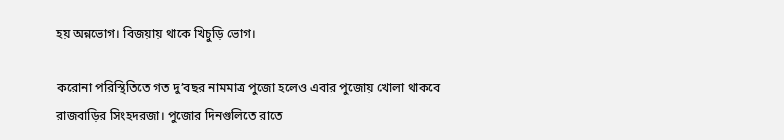হয় অন্নভোগ। বিজয়ায় থাকে খিচুড়ি ভোগ।

করোনা পরিস্থিতিতে গত দু’বছর নামমাত্র পুজো হলেও এবার পুজোয় খোলা থাকবে রাজবাড়ির সিংহদরজা। পুজোর দিনগুলিতে রাতে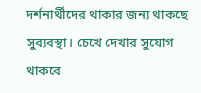দর্শনার্থীদের থাকার জন্য থাকছে সুব্যবস্থা। চেখে দেখার সুযোগ থাকবে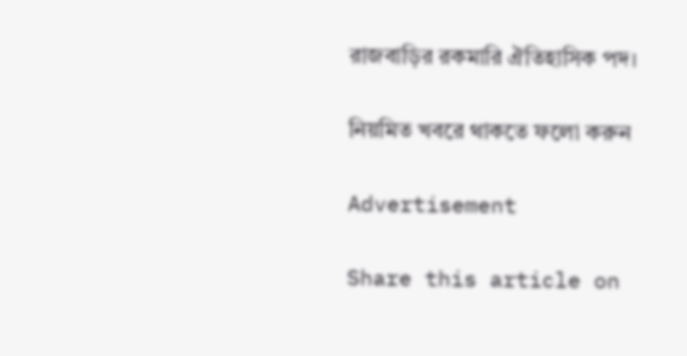রাজবাড়ির রকমারি ঐতিহাসিক পদ।

নিয়মিত খবরে থাকতে ফলো করুন

Advertisement

Share this article on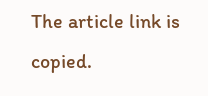The article link is copied.